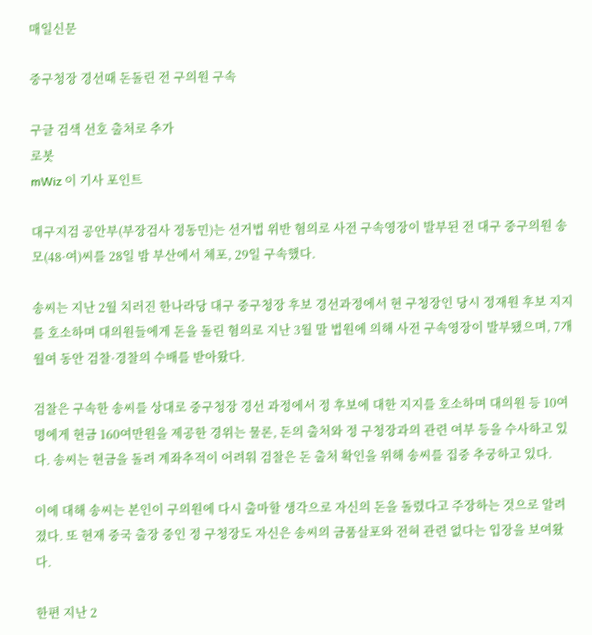매일신문

중구청장 경선때 돈돌린 전 구의원 구속

구글 검색 선호 출처로 추가
로봇
mWiz 이 기사 포인트

대구지검 공안부(부장검사 정동민)는 선거법 위반 혐의로 사전 구속영장이 발부된 전 대구 중구의원 송모(48·여)씨를 28일 밤 부산에서 체포, 29일 구속했다.

송씨는 지난 2월 치러진 한나라당 대구 중구청장 후보 경선과정에서 현 구청장인 당시 정재원 후보 지지를 호소하며 대의원들에게 돈을 돌린 혐의로 지난 3월 말 법원에 의해 사전 구속영장이 발부됐으며, 7개월여 동안 검찰·경찰의 수배를 받아왔다.

검찰은 구속한 송씨를 상대로 중구청장 경선 과정에서 정 후보에 대한 지지를 호소하며 대의원 등 10여명에게 현금 160여만원을 제공한 경위는 물론, 돈의 출처와 정 구청장과의 관련 여부 등을 수사하고 있다. 송씨는 현금을 돌려 계좌추적이 어려워 검찰은 돈 출처 확인을 위해 송씨를 집중 추궁하고 있다.

이에 대해 송씨는 본인이 구의원에 다시 출마할 생각으로 자신의 돈을 돌렸다고 주장하는 것으로 알려졌다. 또 현재 중국 출장 중인 정 구청장도 자신은 송씨의 금품살포와 전혀 관련 없다는 입장을 보여왔다.

한편 지난 2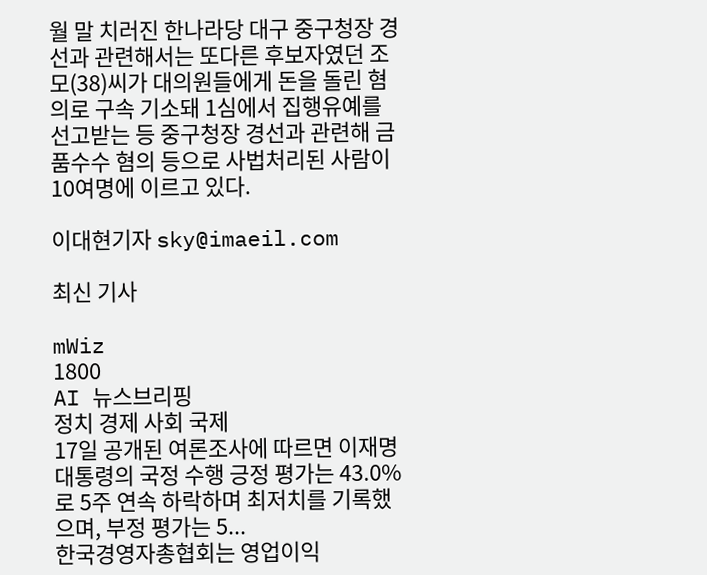월 말 치러진 한나라당 대구 중구청장 경선과 관련해서는 또다른 후보자였던 조모(38)씨가 대의원들에게 돈을 돌린 혐의로 구속 기소돼 1심에서 집행유예를 선고받는 등 중구청장 경선과 관련해 금품수수 혐의 등으로 사법처리된 사람이 10여명에 이르고 있다.

이대현기자 sky@imaeil.com

최신 기사

mWiz
1800
AI 뉴스브리핑
정치 경제 사회 국제
17일 공개된 여론조사에 따르면 이재명 대통령의 국정 수행 긍정 평가는 43.0%로 5주 연속 하락하며 최저치를 기록했으며, 부정 평가는 5...
한국경영자총협회는 영업이익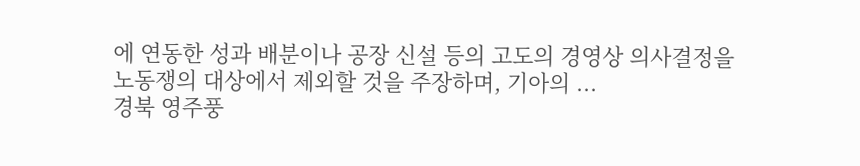에 연동한 성과 배분이나 공장 신설 등의 고도의 경영상 의사결정을 노동쟁의 대상에서 제외할 것을 주장하며, 기아의 ...
경북 영주풍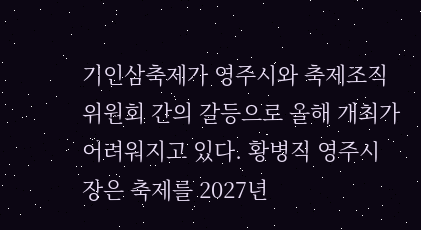기인삼축제가 영주시와 축제조직위원회 간의 갈등으로 올해 개최가 어려워지고 있다. 황병직 영주시장은 축제를 2027년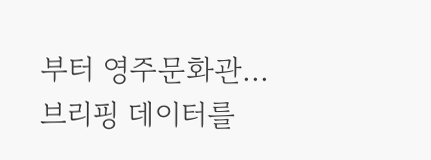부터 영주문화관...
브리핑 데이터를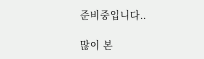준비중입니다..

많이 본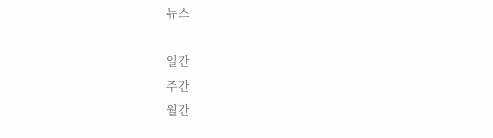뉴스

일간
주간
월간